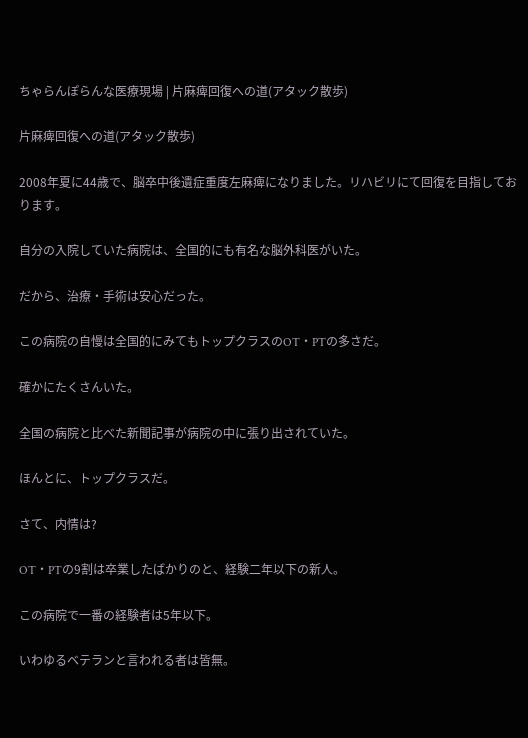ちゃらんぽらんな医療現場 | 片麻痺回復への道(アタック散歩)

片麻痺回復への道(アタック散歩)

2008年夏に44歳で、脳卒中後遺症重度左麻痺になりました。リハビリにて回復を目指しております。

自分の入院していた病院は、全国的にも有名な脳外科医がいた。

だから、治療・手術は安心だった。

この病院の自慢は全国的にみてもトップクラスのOT・PTの多さだ。

確かにたくさんいた。

全国の病院と比べた新聞記事が病院の中に張り出されていた。

ほんとに、トップクラスだ。

さて、内情は?

OT・PTの9割は卒業したばかりのと、経験二年以下の新人。

この病院で一番の経験者は5年以下。

いわゆるベテランと言われる者は皆無。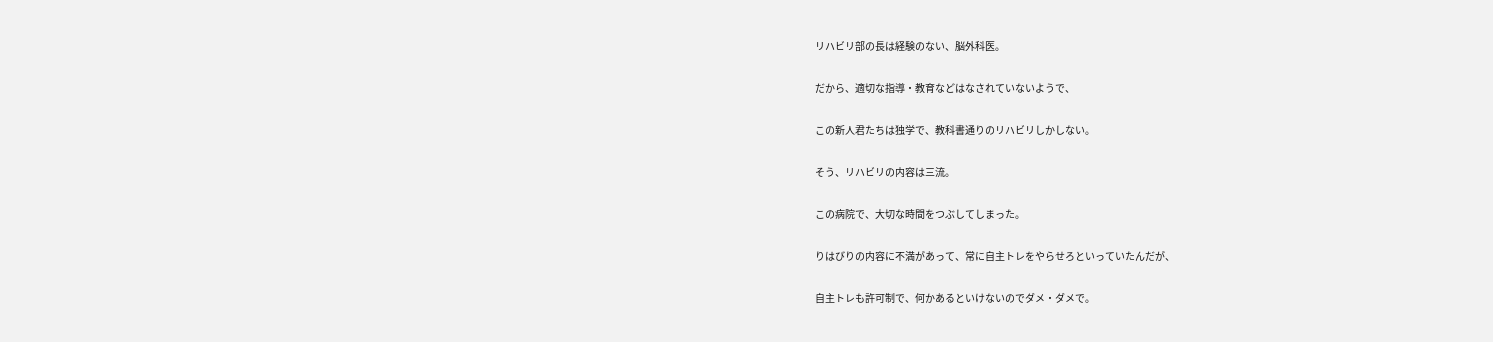リハビリ部の長は経験のない、脳外科医。

だから、適切な指導・教育などはなされていないようで、

この新人君たちは独学で、教科書通りのリハビリしかしない。

そう、リハビリの内容は三流。

この病院で、大切な時間をつぶしてしまった。

りはびりの内容に不満があって、常に自主トレをやらせろといっていたんだが、

自主トレも許可制で、何かあるといけないのでダメ・ダメで。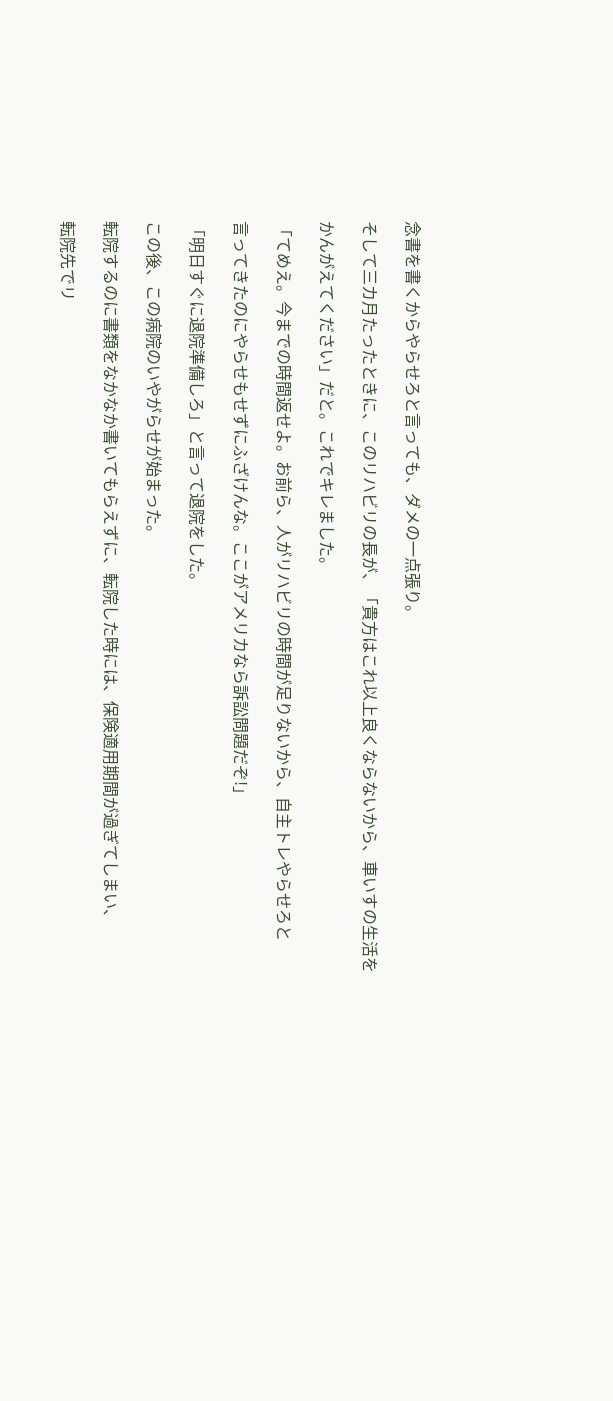念書を書くからやらせろと言っても、ダメの一点張り。

そして三カ月たったときに、このリハビリの長が、「貴方はこれ以上良くならないから、車いすの生活を

かんがえてください」だと。これでキレました。

「てめえ。今までの時間返せよ。お前ら、人がリハビリの時間が足りないから、自主トレやらせろと

言ってきたのにやらせもせずにふざけんな。ここがアメリカなら訴訟問題だぞ!」

「明日すぐに退院準備しろ」と言って退院をした。

この後、この病院のいやがらせが始まった。

転院するのに書類をなかなか書いてもらえずに、転院した時には、保険適用期間が過ぎてしまい、

転院先でリ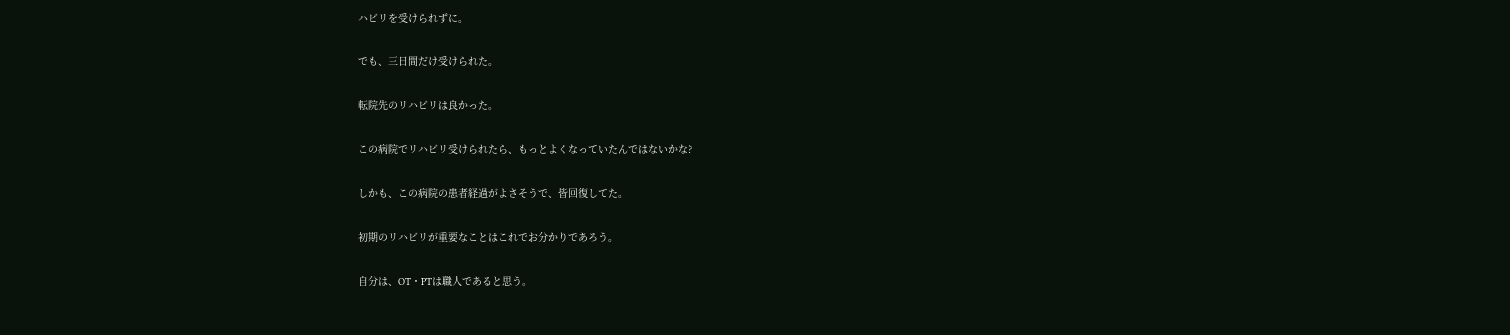ハビリを受けられずに。

でも、三日間だけ受けられた。

転院先のリハビリは良かった。

この病院でリハビリ受けられたら、もっとよくなっていたんではないかな?

しかも、この病院の患者経過がよさそうで、皆回復してた。

初期のリハビリが重要なことはこれでお分かりであろう。

自分は、OT・PTは職人であると思う。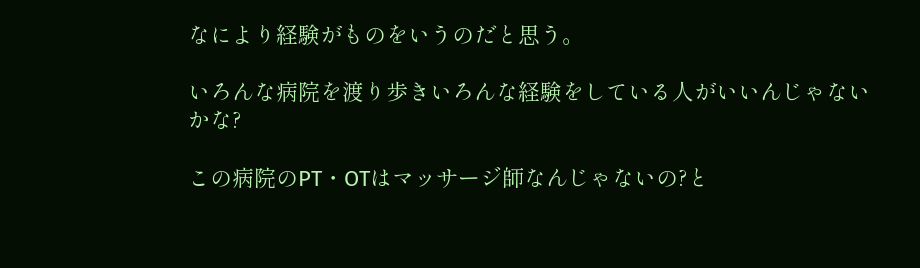なにより経験がものをいうのだと思う。

いろんな病院を渡り歩きいろんな経験をしている人がいいんじゃないかな?

この病院のPT・OTはマッサージ師なんじゃないの?と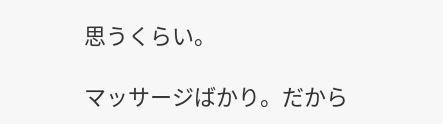思うくらい。

マッサージばかり。だから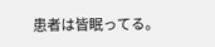患者は皆眠ってる。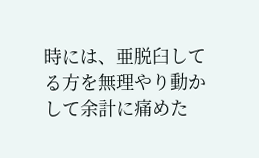時には、亜脱臼してる方を無理やり動かして余計に痛めた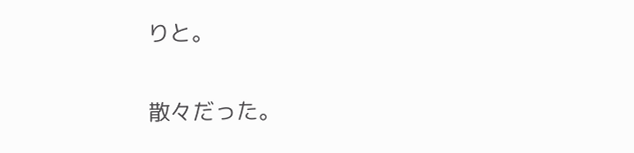りと。

散々だった。